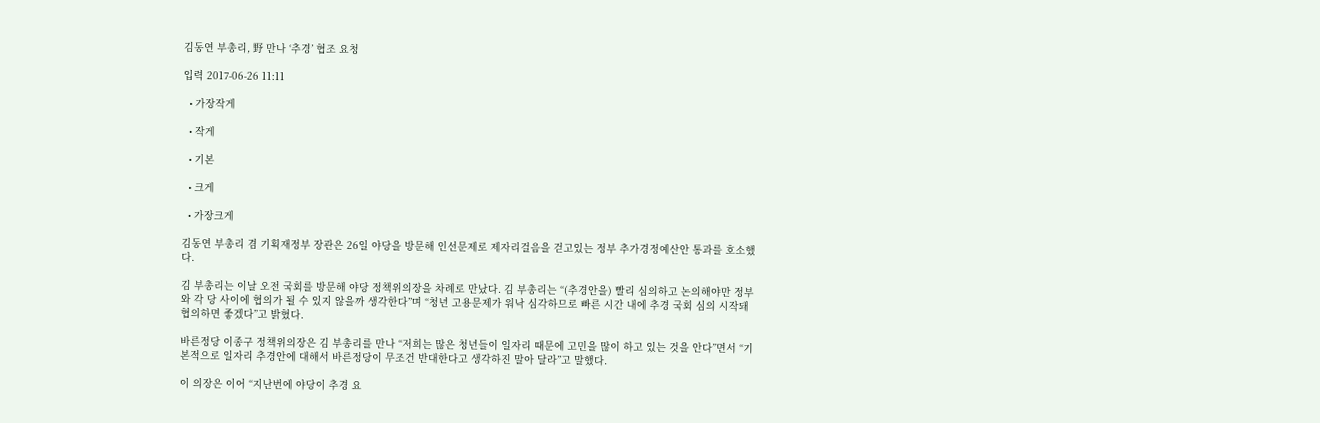김동연 부총리, 野 만나 ‘추경’ 협조 요청

입력 2017-06-26 11:11

  • 가장작게

  • 작게

  • 기본

  • 크게

  • 가장크게

김동연 부총리 겸 기획재정부 장관은 26일 야당을 방문해 인선문제로 제자리걸음을 걷고있는 정부 추가경정예산안 통과를 호소했다.

김 부총리는 이날 오전 국회를 방문해 야당 정책위의장을 차례로 만났다. 김 부총리는 “(추경안을) 빨리 심의하고 논의해야만 정부와 각 당 사이에 협의가 될 수 있지 않을까 생각한다”며 “청년 고용문제가 워낙 심각하므로 빠른 시간 내에 추경 국회 심의 시작돼 협의하면 좋겠다”고 밝혔다.

바른정당 이종구 정책위의장은 김 부총리를 만나 “저희는 많은 청년들이 일자리 때문에 고민을 많이 하고 있는 것을 안다”면서 “기본적으로 일자리 추경안에 대해서 바른정당이 무조건 반대한다고 생각하진 말아 달라”고 말했다.

이 의장은 이어 “지난번에 야당이 추경 요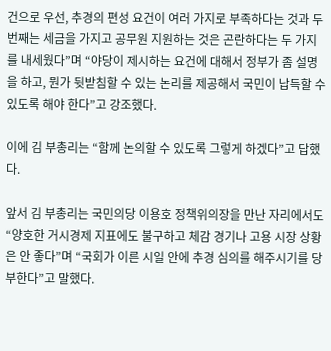건으로 우선, 추경의 편성 요건이 여러 가지로 부족하다는 것과 두 번째는 세금을 가지고 공무원 지원하는 것은 곤란하다는 두 가지를 내세웠다”며 “야당이 제시하는 요건에 대해서 정부가 좀 설명을 하고, 뭔가 뒷받침할 수 있는 논리를 제공해서 국민이 납득할 수 있도록 해야 한다”고 강조했다.

이에 김 부총리는 “함께 논의할 수 있도록 그렇게 하겠다”고 답했다.

앞서 김 부총리는 국민의당 이용호 정책위의장을 만난 자리에서도 “양호한 거시경제 지표에도 불구하고 체감 경기나 고용 시장 상황은 안 좋다”며 “국회가 이른 시일 안에 추경 심의를 해주시기를 당부한다”고 말했다.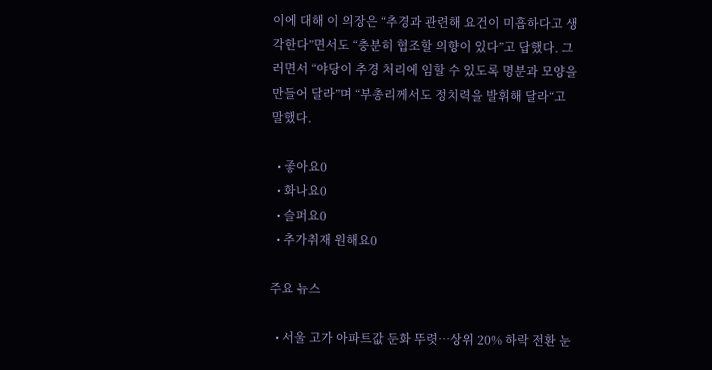이에 대해 이 의장은 “추경과 관련해 요건이 미흡하다고 생각한다”면서도 “충분히 협조할 의향이 있다”고 답했다. 그러면서 “야당이 추경 처리에 임할 수 있도록 명분과 모양을 만들어 달라”며 “부총리께서도 정치력을 발휘해 달라“고 말했다.

  • 좋아요0
  • 화나요0
  • 슬퍼요0
  • 추가취재 원해요0

주요 뉴스

  • 서울 고가 아파트값 둔화 뚜렷⋯상위 20% 하락 전환 눈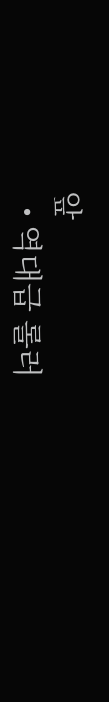앞
  • 역대급 롤러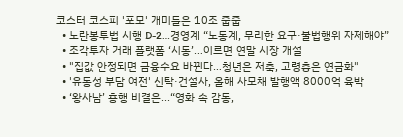코스터 코스피 '포모' 개미들은 10조 줍줍
  • 노란봉투법 시행 D-2…경영계 “노동계, 무리한 요구·불법행위 자제해야”
  • 조각투자 거래 플랫폼 ‘시동’…이르면 연말 시장 개설
  • "집값 안정되면 금융수요 바뀐다…청년은 저축, 고령층은 연금화"
  • '유동성 부담 여전' 신탁·건설사, 올해 사모채 발행액 8000억 육박
  • ‘왕사남’ 흥행 비결은...“영화 속 감동,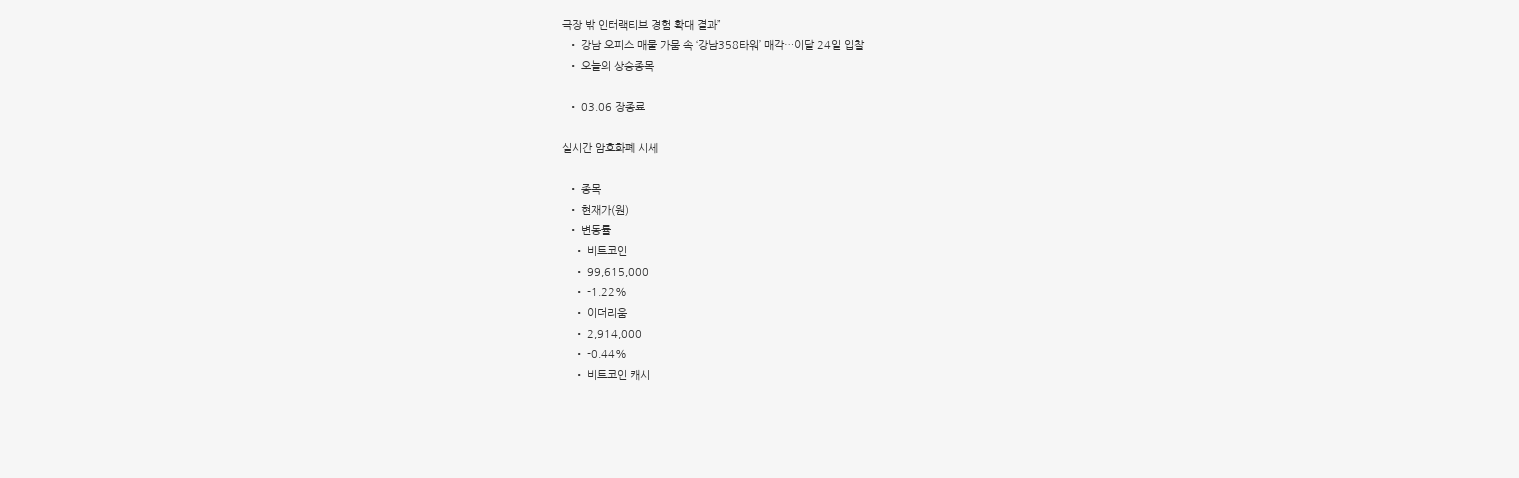극장 밖 인터랙티브 경험 확대 결과”
  • 강남 오피스 매물 가뭄 속 ‘강남358타워’ 매각…이달 24일 입찰
  • 오늘의 상승종목

  • 03.06 장종료

실시간 암호화폐 시세

  • 종목
  • 현재가(원)
  • 변동률
    • 비트코인
    • 99,615,000
    • -1.22%
    • 이더리움
    • 2,914,000
    • -0.44%
    • 비트코인 캐시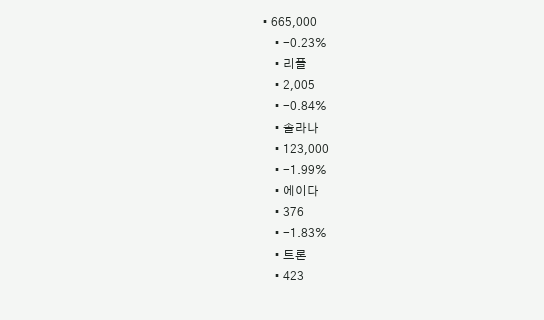• 665,000
    • -0.23%
    • 리플
    • 2,005
    • -0.84%
    • 솔라나
    • 123,000
    • -1.99%
    • 에이다
    • 376
    • -1.83%
    • 트론
    • 423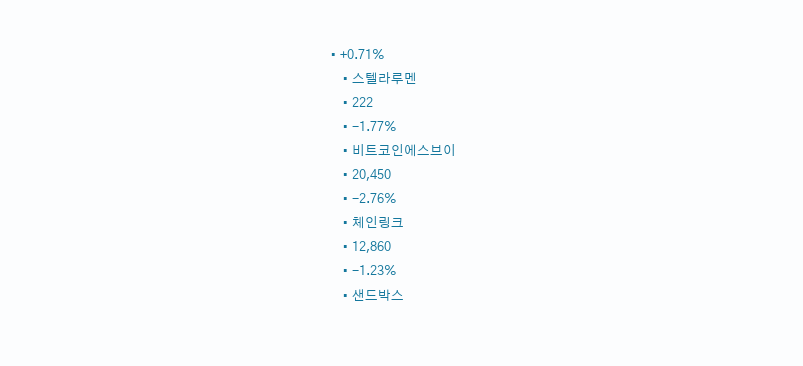• +0.71%
    • 스텔라루멘
    • 222
    • -1.77%
    • 비트코인에스브이
    • 20,450
    • -2.76%
    • 체인링크
    • 12,860
    • -1.23%
    • 샌드박스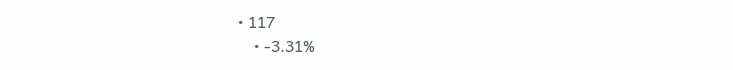• 117
    • -3.31%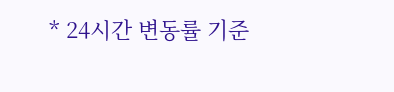* 24시간 변동률 기준